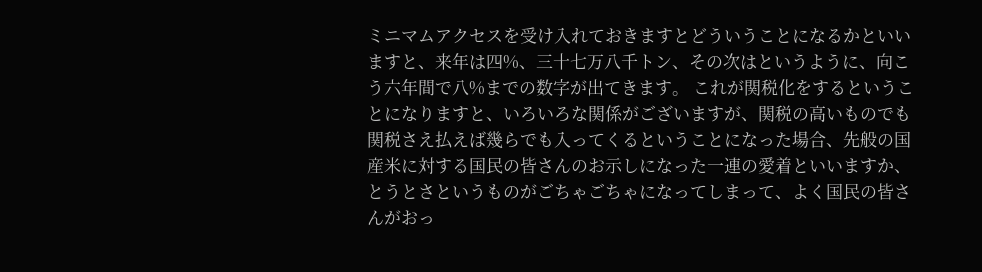ミニマムアクセスを受け入れておきますとどういうことになるかといいますと、来年は四%、三十七万八千トン、その次はというように、向こう六年間で八%までの数字が出てきます。 これが関税化をするということになりますと、いろいろな関係がございますが、関税の高いものでも関税さえ払えば幾らでも入ってくるということになった場合、先般の国産米に対する国民の皆さんのお示しになった一連の愛着といいますか、とうとさというものがごちゃごちゃになってしまって、よく国民の皆さんがおっ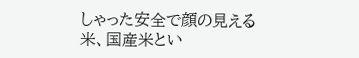しゃった安全で顔の見える米、国産米とい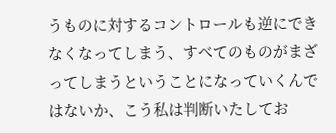うものに対するコントロールも逆にできなくなってしまう、すべてのものがまざってしまうということになっていくんではないか、こう私は判断いたしてお